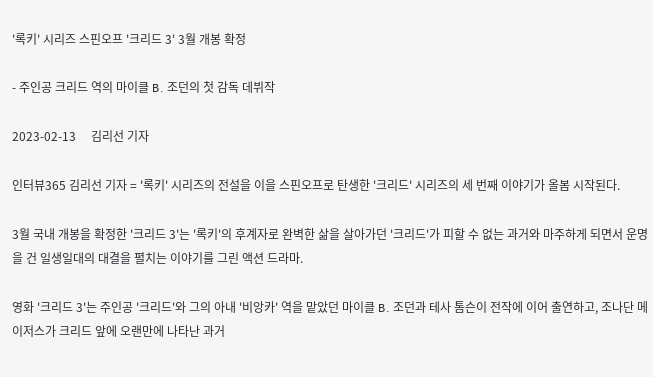'록키' 시리즈 스핀오프 '크리드 3' 3월 개봉 확정

- 주인공 크리드 역의 마이클 B. 조던의 첫 감독 데뷔작

2023-02-13     김리선 기자

인터뷰365 김리선 기자 = '록키' 시리즈의 전설을 이을 스핀오프로 탄생한 '크리드' 시리즈의 세 번째 이야기가 올봄 시작된다.

3월 국내 개봉을 확정한 '크리드 3'는 '록키'의 후계자로 완벽한 삶을 살아가던 '크리드'가 피할 수 없는 과거와 마주하게 되면서 운명을 건 일생일대의 대결을 펼치는 이야기를 그린 액션 드라마.

영화 '크리드 3'는 주인공 '크리드'와 그의 아내 '비앙카' 역을 맡았던 마이클 B. 조던과 테사 톰슨이 전작에 이어 출연하고, 조나단 메이저스가 크리드 앞에 오랜만에 나타난 과거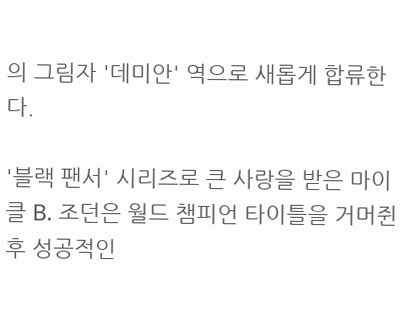의 그림자 '데미안' 역으로 새롭게 합류한다.

'블랙 팬서' 시리즈로 큰 사랑을 받은 마이클 B. 조던은 월드 챔피언 타이틀을 거머쥔 후 성공적인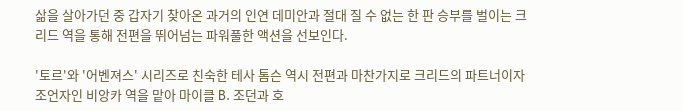삶을 살아가던 중 갑자기 찾아온 과거의 인연 데미안과 절대 질 수 없는 한 판 승부를 벌이는 크리드 역을 통해 전편을 뛰어넘는 파워풀한 액션을 선보인다.

'토르'와 '어벤져스' 시리즈로 친숙한 테사 톰슨 역시 전편과 마찬가지로 크리드의 파트너이자 조언자인 비앙카 역을 맡아 마이클 B. 조던과 호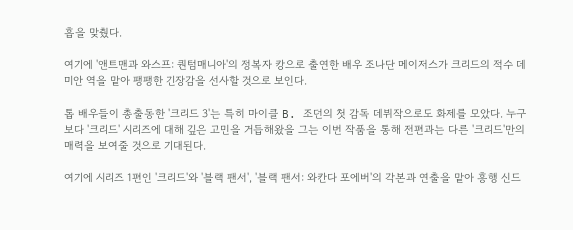흡을 맞췄다.

여기에 '앤트맨과 와스프: 퀀텀매니아'의 정복자 캉으로 출연한 배우 조나단 메이저스가 크리드의 적수 데미안 역을 맡아 팽팽한 긴장감을 선사할 것으로 보인다.

톱 배우들이 총출동한 '크리드 3'는 특히 마이클 B. 조던의 첫 감독 데뷔작으로도 화제를 모았다. 누구보다 '크리드' 시리즈에 대해 깊은 고민을 거듭해왔을 그는 이번 작품을 통해 전편과는 다른 '크리드'만의 매력을 보여줄 것으로 기대된다.

여기에 시리즈 1편인 '크리드'와 '블랙 팬서', '블랙 팬서: 와칸다 포에버'의 각본과 연출을 맡아 흥행 신드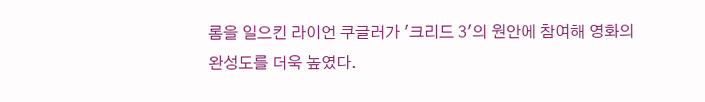롬을 일으킨 라이언 쿠글러가 '크리드 3'의 원안에 참여해 영화의 완성도를 더욱 높였다.